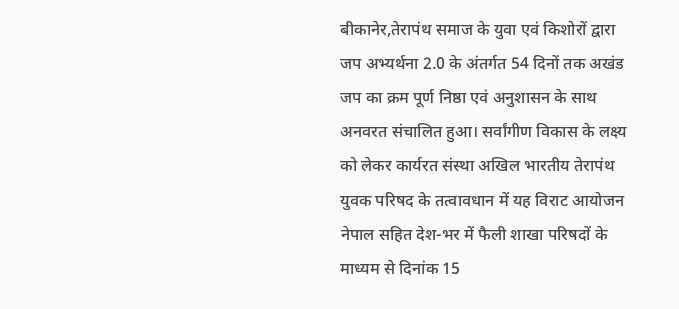बीकानेर,तेरापंथ समाज के युवा एवं किशोरों द्वारा जप अभ्यर्थना 2.0 के अंतर्गत 54 दिनों तक अखंड जप का क्रम पूर्ण निष्ठा एवं अनुशासन के साथ अनवरत संचालित हुआ। सर्वांगीण विकास के लक्ष्य को लेकर कार्यरत संस्था अखिल भारतीय तेरापंथ युवक परिषद के तत्वावधान में यह विराट आयोजन नेपाल सहित देश-भर में फैली शाखा परिषदों के माध्यम से दिनांक 15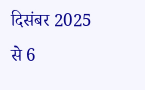दिसंबर 2025 से 6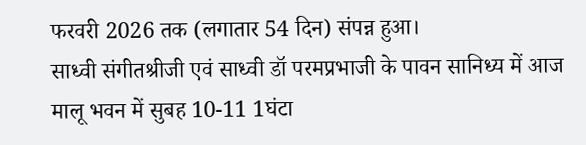फरवरी 2026 तक (लगातार 54 दिन) संपन्न हुआ।
साध्वी संगीतश्रीजी एवं साध्वी डॉ परमप्रभाजी के पावन सानिध्य में आज मालू भवन में सुबह 10-11 1घंटा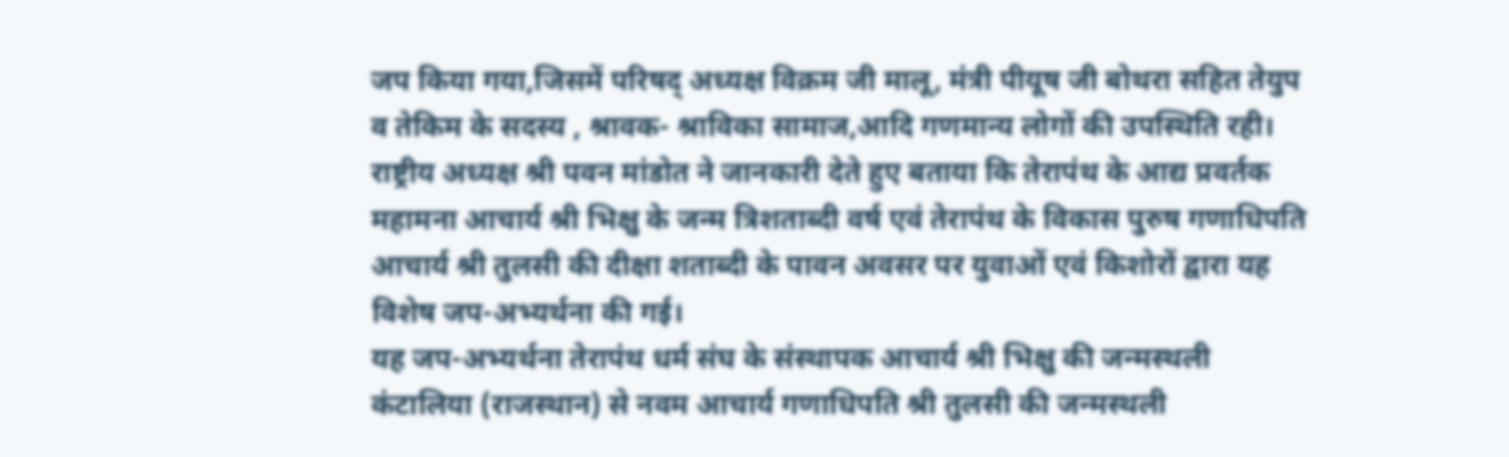जप किया गया,जिसमें परिषद् अध्यक्ष विक्रम जी मालू, मंत्री पीयूष जी बोथरा सहित तेयुप व तेकिम के सदस्य , श्रावक- श्राविका सामाज,आदि गणमान्य लोगों की उपस्थिति रही।
राष्ट्रीय अध्यक्ष श्री पवन मांडोत ने जानकारी देते हुए बताया कि तेरापंथ के आद्य प्रवर्तक महामना आचार्य श्री भिक्षु के जन्म त्रिशताब्दी वर्ष एवं तेरापंथ के विकास पुरुष गणाधिपति आचार्य श्री तुलसी की दीक्षा शताब्दी के पावन अवसर पर युवाओं एवं किशोरों द्वारा यह विशेष जप-अभ्यर्थना की गई।
यह जप-अभ्यर्थना तेरापंथ धर्म संघ के संस्थापक आचार्य श्री भिक्षु की जन्मस्थली कंटालिया (राजस्थान) से नवम आचार्य गणाधिपति श्री तुलसी की जन्मस्थली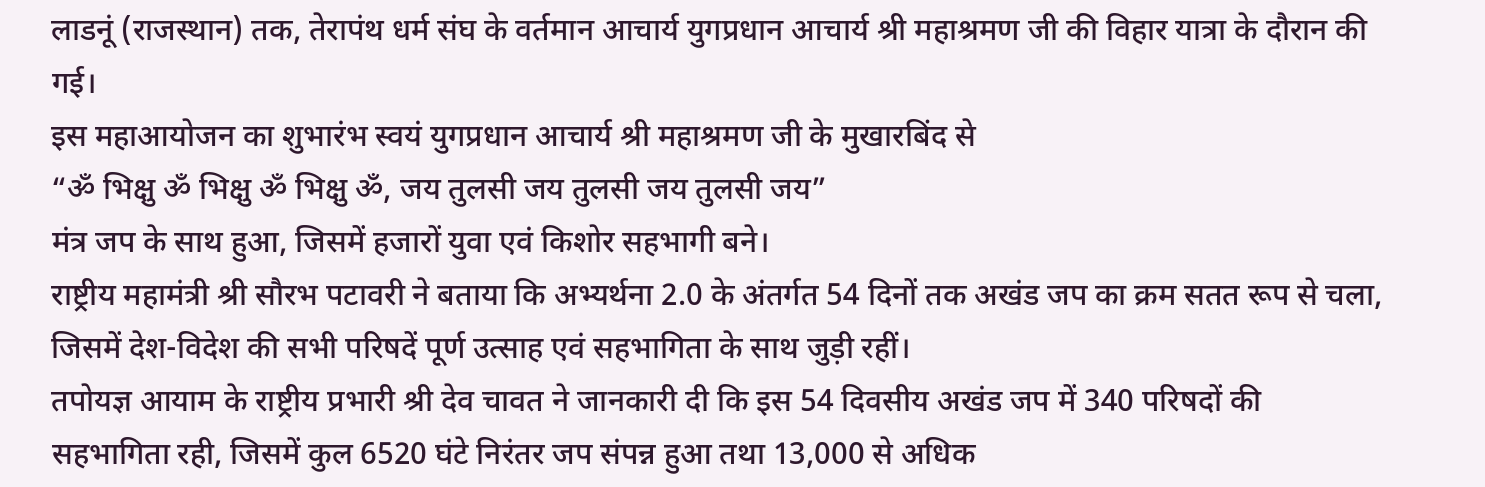लाडनूं (राजस्थान) तक, तेरापंथ धर्म संघ के वर्तमान आचार्य युगप्रधान आचार्य श्री महाश्रमण जी की विहार यात्रा के दौरान की गई।
इस महाआयोजन का शुभारंभ स्वयं युगप्रधान आचार्य श्री महाश्रमण जी के मुखारबिंद से
“ॐ भिक्षु ॐ भिक्षु ॐ भिक्षु ॐ, जय तुलसी जय तुलसी जय तुलसी जय”
मंत्र जप के साथ हुआ, जिसमें हजारों युवा एवं किशोर सहभागी बने।
राष्ट्रीय महामंत्री श्री सौरभ पटावरी ने बताया कि अभ्यर्थना 2.0 के अंतर्गत 54 दिनों तक अखंड जप का क्रम सतत रूप से चला, जिसमें देश-विदेश की सभी परिषदें पूर्ण उत्साह एवं सहभागिता के साथ जुड़ी रहीं।
तपोयज्ञ आयाम के राष्ट्रीय प्रभारी श्री देव चावत ने जानकारी दी कि इस 54 दिवसीय अखंड जप में 340 परिषदों की सहभागिता रही, जिसमें कुल 6520 घंटे निरंतर जप संपन्न हुआ तथा 13,000 से अधिक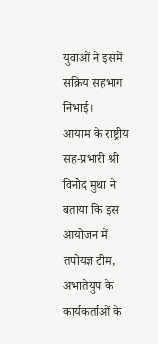युवाओं ने इसमें सक्रिय सहभाग निभाई।
आयाम के राष्ट्रीय सह-प्रभारी श्री विनोद मुथा ने बताया कि इस आयोजन में तपोयज्ञ टीम, अभातेयुप के कार्यकर्ताओं के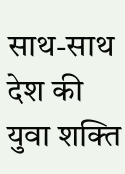साथ-साथ देश की युवा शक्ति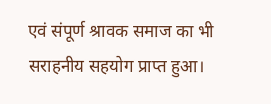एवं संपूर्ण श्रावक समाज का भी सराहनीय सहयोग प्राप्त हुआ।